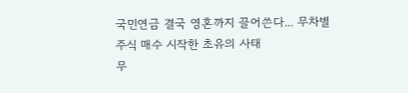국민연금 결국 영혼까지 끌어쓴다... 무차별 주식 매수 시작한 초유의 사태
무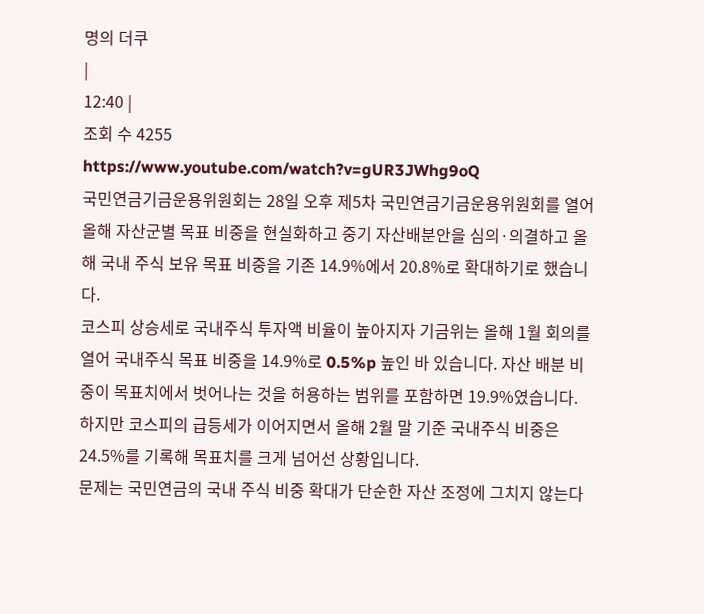명의 더쿠
|
12:40 |
조회 수 4255
https://www.youtube.com/watch?v=gUR3JWhg9oQ
국민연금기금운용위원회는 28일 오후 제5차 국민연금기금운용위원회를 열어 올해 자산군별 목표 비중을 현실화하고 중기 자산배분안을 심의·의결하고 올해 국내 주식 보유 목표 비중을 기존 14.9%에서 20.8%로 확대하기로 했습니다.
코스피 상승세로 국내주식 투자액 비율이 높아지자 기금위는 올해 1월 회의를 열어 국내주식 목표 비중을 14.9%로 0.5%p 높인 바 있습니다. 자산 배분 비중이 목표치에서 벗어나는 것을 허용하는 범위를 포함하면 19.9%였습니다.
하지만 코스피의 급등세가 이어지면서 올해 2월 말 기준 국내주식 비중은 24.5%를 기록해 목표치를 크게 넘어선 상황입니다.
문제는 국민연금의 국내 주식 비중 확대가 단순한 자산 조정에 그치지 않는다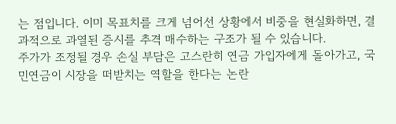는 점입니다. 이미 목표치를 크게 넘어선 상황에서 비중을 현실화하면, 결과적으로 과열된 증시를 추격 매수하는 구조가 될 수 있습니다.
주가가 조정될 경우 손실 부담은 고스란히 연금 가입자에게 돌아가고, 국민연금이 시장을 떠받치는 역할을 한다는 논란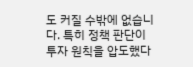도 커질 수밖에 없습니다. 특히 정책 판단이 투자 원칙을 압도했다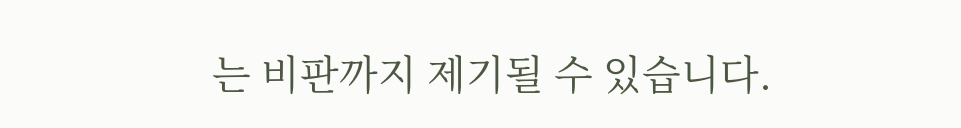는 비판까지 제기될 수 있습니다.